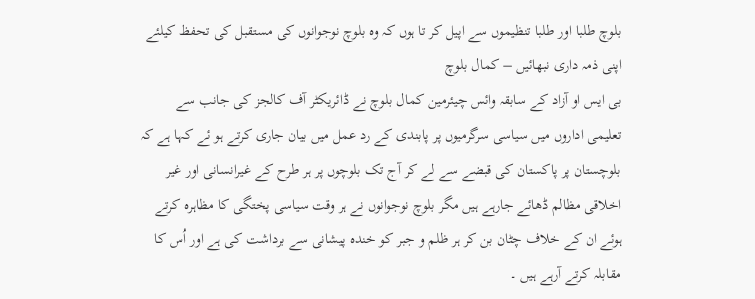بلوچ طلبا اور طلبا تنظیموں سے اپیل کر تا ہوں کہ وہ بلوچ نوجوانوں کی مستقبل کی تحفظ کیلئے اپنی ذمہ داری نبھائیں – کمال بلوچ
بی ایس او آزاد کے سابقہ وائس چیئرمین کمال بلوچ نے ڈائریکٹر آف کالجز کی جانب سے تعلیمی اداروں میں سیاسی سرگرمیوں پر پابندی کے رد عمل میں بیان جاری کرتے ہو ئے کہا ہے کہ بلوچستان پر پاکستان کی قبضے سے لے کر آج تک بلوچوں پر ہر طرح کے غیرانسانی اور غیر اخلاقی مظالم ڈھائے جارہے ہیں مگر بلوچ نوجوانوں نے ہر وقت سیاسی پختگی کا مظاہرہ کرتے ہوئے ان کے خلاف چٹان بن کر ہر ظلم و جبر کو خندہ پیشانی سے برداشت کی ہے اور اُس کا مقابلہ کرتے آرہے ہیں ۔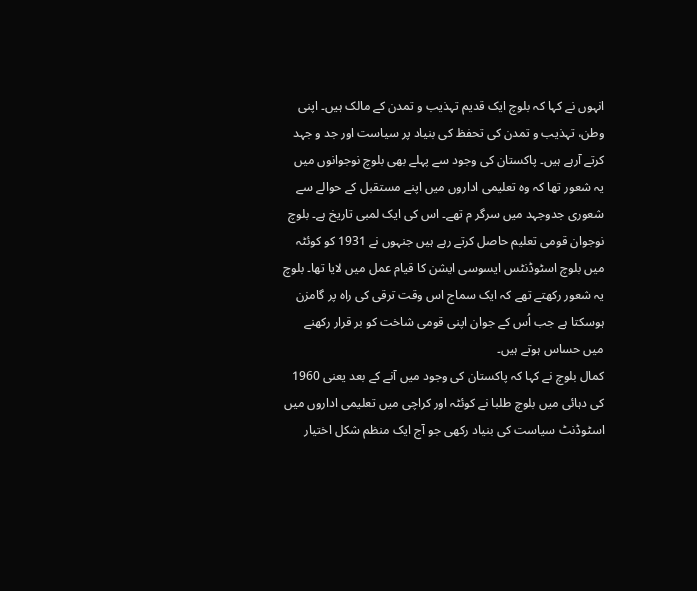انہوں نے کہا کہ بلوچ ایک قدیم تہذیب و تمدن کے مالک ہیں۔ اپنی وطن، تہذیب و تمدن کی تحفظ کی بنیاد پر سیاست اور جد و جہد کرتے آرہے ہیں۔ پاکستان کی وجود سے پہلے بھی بلوچ نوجوانوں میں یہ شعور تھا کہ وہ تعلیمی اداروں میں اپنے مستقبل کے حوالے سے شعوری جدوجہد میں سرگر م تھے۔ اس کی ایک لمبی تاریخ ہے۔ بلوچ نوجوان قومی تعلیم حاصل کرتے رہے ہیں جنہوں نے 1931 کو کوئٹہ میں بلوچ اسٹوڈنٹس ایسوسی ایشن کا قیام عمل میں لایا تھا۔ بلوچ یہ شعور رکھتے تھے کہ ایک سماج اس وقت ترقی کی راہ پر گامزن ہوسکتا ہے جب اُس کے جوان اپنی قومی شاخت کو بر قرار رکھنے میں حساس ہوتے ہیں۔
کمال بلوچ نے کہا کہ پاکستان کی وجود میں آنے کے بعد یعنی 1960 کی دہائی میں بلوچ طلبا نے کوئٹہ اور کراچی میں تعلیمی اداروں میں اسٹوڈنٹ سیاست کی بنیاد رکھی جو آج ایک منظم شکل اختیار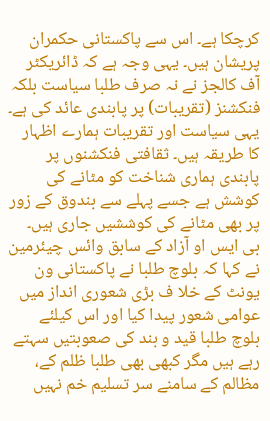کرچکا ہے۔ اس سے پاکستانی حکمران پریشان ہیں۔ یہی وجہ ہے کہ ڈائریکٹر آف کالجز نے نہ صرف طلبا سیاست بلکہ فنکشنز (تقریبات) پر پابندی عائد کی ہے۔ یہی سیاست اور تقریبات ہمارے اظہار کا طریقہ ہیں۔ ثقافتی فنکشنوں پر پابندی ہماری شناخت کو مٹانے کی کوشش ہے جسے پہلے سے بندوق کے زور پر بھی مٹانے کی کوششیں جاری ہیں۔
بی ایس او آزاد کے سابق وائس چیئرمین نے کہا کہ بلوچ طلبا نے پاکستانی ون یونٹ کے خلا ف بڑی شعوری انداز میں عوامی شعور پیدا کیا اور اس کیلئے بلوچ طلبا قید و بند کی صعوبتیں سہتے رہے ہیں مگر کبھی بھی طلبا ظلم کے، مظالم کے سامنے سر تسلیم خم نہیں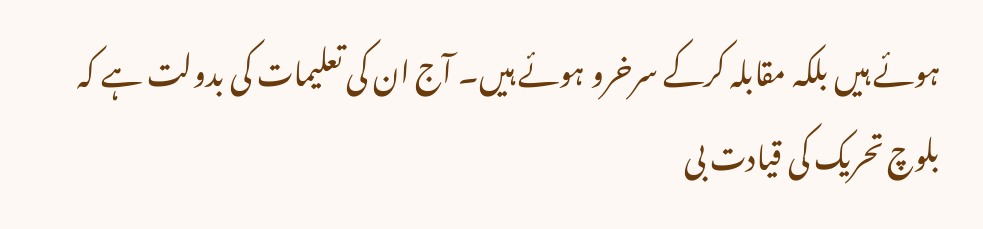ہوئے ہیں بلکہ مقابلہ کرکے سرخرو ہوئے ہیں۔ آج ان کی تعلیمات کی بدولت ہے کہ بلوچ تحریک کی قیادت بی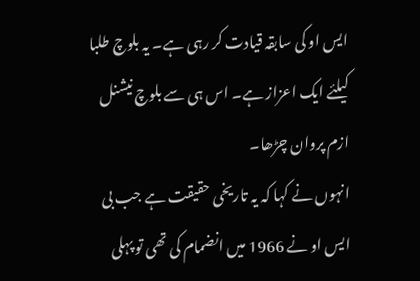ایس او کی سابقہ قیادت کر رہی ہے۔ یہ بلوچ طلبا کیلئے ایک اعزاز ہے۔ اس ہی سے بلوچ نیشنل ازم پروان چڑھا۔
انہوں نے کہا کہ یہ تاریخی حقیقت ہے جب بی ایس او نے 1966 میں انضمام کی تھی تو پہلی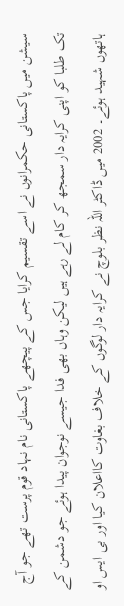سیشن میں پاکستانی حکمرانوں نے اسے تقسیم کرایا جس کے پیچھے پاکستانی نام نہاد قوم پرست تھے جو آج تک طلبا کو اپنی کرایہ دار سمجھ کر کام لے رہے ہیں لیکن وہاں بھی فدا جیسے نوجوان پیدا ہوئے جو دشمن کے ہاتھوں شہید ہوئے۔ 2002 میں ڈاکٹر اللہ نظر بلوچ نے کرایہ دار لوگوں کے خلاف بغاوت کااعلان کیا اور بی ایس او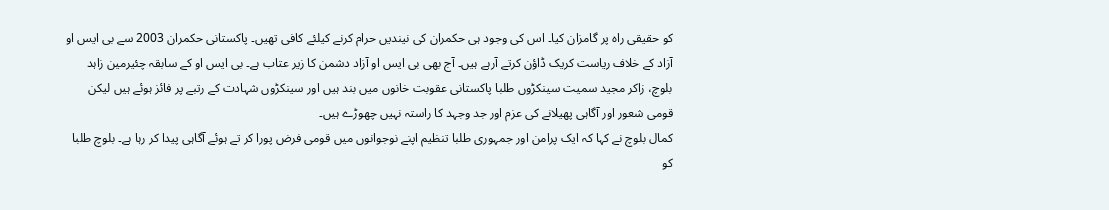کو حقیقی راہ پر گامزان کیا۔ اس کی وجود ہی حکمران کی نیندیں حرام کرنے کیلئے کافی تھیں۔ پاکستانی حکمران 2003 سے بی ایس او آزاد کے خلاف ریاست کریک ڈاؤن کرتے آرہے ہیں۔ آج بھی بی ایس او آزاد دشمن کا زیر عتاب ہے۔ بی ایس او کے سابقہ چئیرمین زاہد بلوچ، زاکر مجید سمیت سینکڑوں طلبا پاکستانی عقوبت خانوں میں بند ہیں اور سینکڑوں شہادت کے رتبے پر فائز ہوئے ہیں لیکن قومی شعور اور آگاہی پھیلانے کی عزم اور جد وجہد کا راستہ نہیں چھوڑے ہیں۔
کمال بلوچ نے کہا کہ ایک پرامن اور جمہوری طلبا تنظیم اپنے نوجوانوں میں قومی فرض پورا کر تے ہوئے آگاہی پیدا کر رہا ہے۔ بلوچ طلبا کو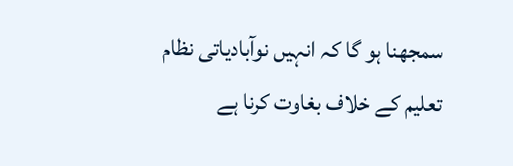سمجھنا ہو گا کہ انہیں نوآبادیاتی نظام تعلیم کے خلاف بغاوت کرنا ہے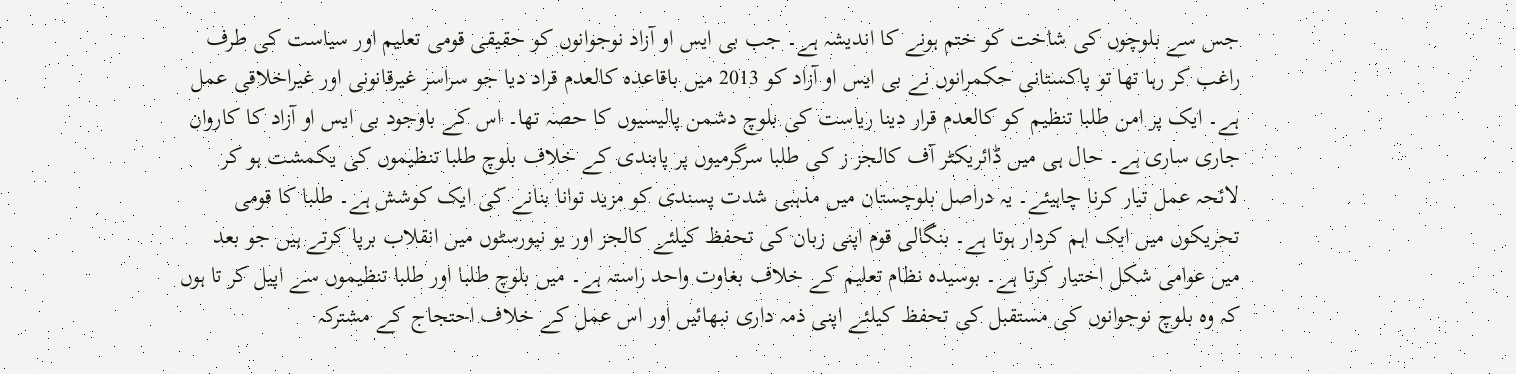جس سے بلوچوں کی شاخت کو ختم ہونے کا اندیشہ ہے۔ جب بی ایس او آزاد نوجوانوں کو حقیقی قومی تعلیم اور سیاست کی طرف راغب کر رہا تھا تو پاکستانی حکمرانوں نے بی ایس او آزاد کو 2013 میں باقاعدہ کالعدم قراد دیا جو سراسر غیرقانونی اور غیراخلاقی عمل ہے۔ ایک پر امن طلبا تنظیم کو کالعدم قرار دینا ریاست کی بلوچ دشمن پالیسیوں کا حصہ تھا۔ اس کے باوجود بی ایس او آزاد کا کاروان جاری ساری ہے۔ حال ہی میں ڈائریکٹر آف کالجز ز کی طلبا سرگرمیوں پر پابندی کے خلاف بلوچ طلبا تنظیموں کی یکمشت ہو کر لائحہ عمل تیار کرنا چاہیئے۔ یہ دراصل بلوچستان میں مذہبی شدت پسندی کو مزید توانا بنانے کی ایک کوشش ہے۔ طلبا کا قومی تحریکوں میں ایک اہم کردار ہوتا ہے۔ بنگالی قوم اپنی زبان کی تحفظ کیلئے کالجز اور یو نیورسٹوں میں انقلاب برپا کرتے ہیں جو بعد میں عوامی شکل اختیار کرتا ہے۔ بوسیدہ نظام تعلیم کے خلاف بغاوت واحد راستہ ہے۔ میں بلوچ طلبا اور طلبا تنظیموں سے اپیل کر تا ہوں کہ وہ بلوچ نوجوانوں کی مستقبل کی تحفظ کیلئے اپنی ذمہ داری نبھائیں اور اس عمل کے خلاف احتجاج کے مشترکہ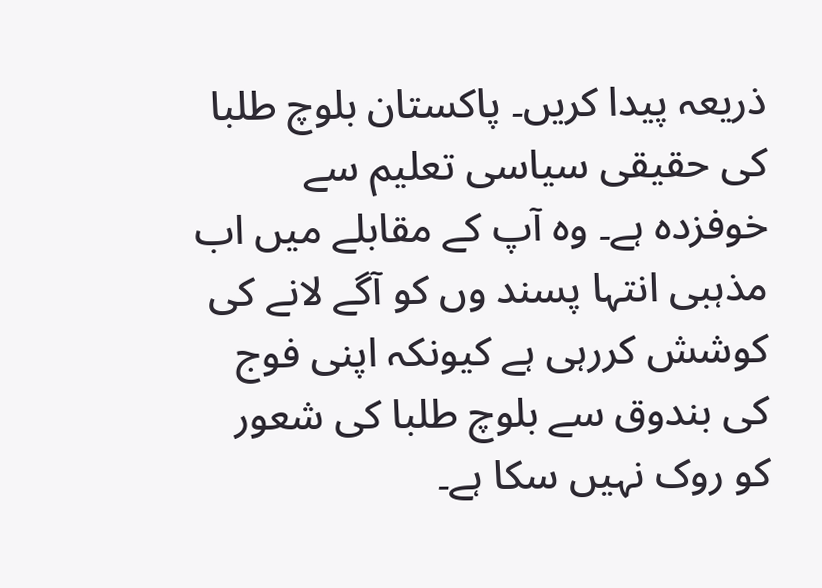ذریعہ پیدا کریں۔ پاکستان بلوچ طلبا کی حقیقی سیاسی تعلیم سے خوفزدہ ہے۔ وہ آپ کے مقابلے میں اب مذہبی انتہا پسند وں کو آگے لانے کی کوشش کررہی ہے کیونکہ اپنی فوج کی بندوق سے بلوچ طلبا کی شعور کو روک نہیں سکا ہے۔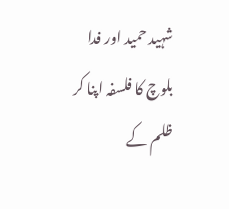شہید حمید اور فدا بلوچ کا فلسفہ اپنا کر ظلم کے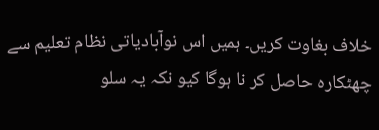خلاف بغاوت کریں۔ ہمیں اس نوآبادیاتی نظام تعلیم سے چھٹکارہ حاصل کر نا ہوگا کیو نکہ یہ سلو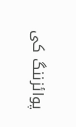پوائزننگ کی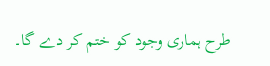طرح ہماری وجود کو ختم کر دے گا۔